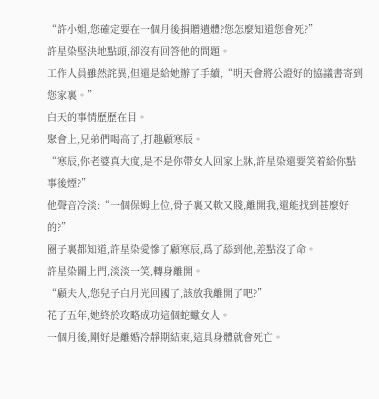“許小姐,您確定要在一個月後捐贈遺體?您怎麼知道您會死?”
許星染堅決地點頭,卻沒有回答他的問題。
工作人員雖然詫異,但還是給她辦了手續,“明天會將公證好的協議書寄到您家裏。”
白天的事情歷歷在目。
聚會上,兄弟們喝高了,打趣顧寒辰。
“寒辰,你老婆真大度,是不是你帶女人回家上牀,許星染還要笑着給你點事後煙?”
他聲音冷淡:“一個保姆上位,骨子裏又軟又賤,離開我,還能找到甚麼好的?”
圈子裏都知道,許星染愛慘了顧寒辰,爲了舔到他,差點沒了命。
許星染關上門,淡淡一笑,轉身離開。
“顧夫人,您兒子白月光回國了,該放我離開了吧?”
花了五年,她終於攻略成功這個蛇蠍女人。
一個月後,剛好是離婚冷靜期結束,這具身體就會死亡。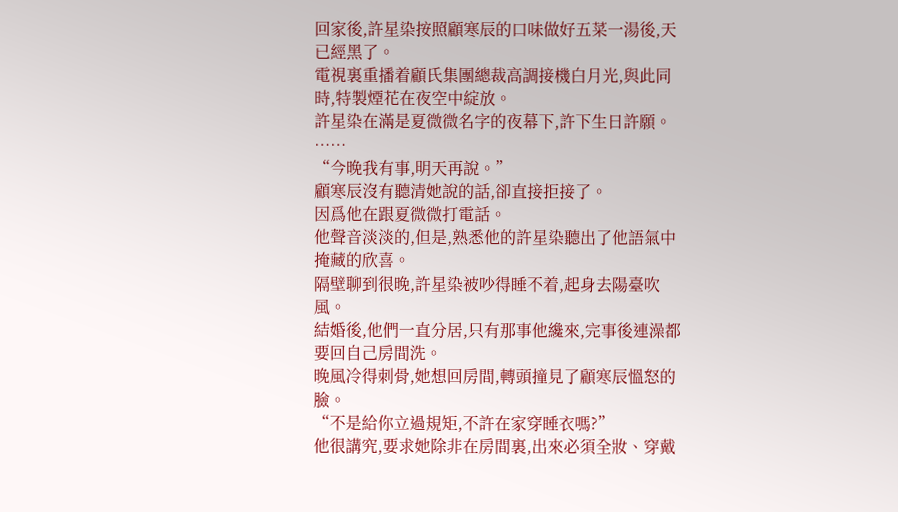回家後,許星染按照顧寒辰的口味做好五菜一湯後,天已經黑了。
電視裏重播着顧氏集團總裁高調接機白月光,與此同時,特製煙花在夜空中綻放。
許星染在滿是夏微微名字的夜幕下,許下生日許願。
……
“今晚我有事,明天再說。”
顧寒辰沒有聽清她說的話,卻直接拒接了。
因爲他在跟夏微微打電話。
他聲音淡淡的,但是,熟悉他的許星染聽出了他語氣中掩藏的欣喜。
隔壁聊到很晚,許星染被吵得睡不着,起身去陽臺吹風。
結婚後,他們一直分居,只有那事他纔來,完事後連澡都要回自己房間洗。
晚風冷得刺骨,她想回房間,轉頭撞見了顧寒辰慍怒的臉。
“不是給你立過規矩,不許在家穿睡衣嗎?”
他很講究,要求她除非在房間裏,出來必須全妝、穿戴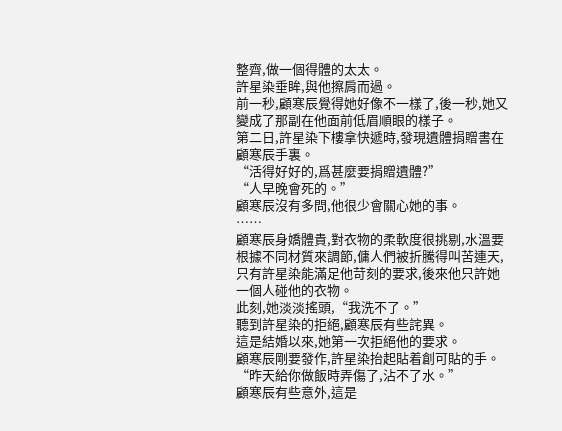整齊,做一個得體的太太。
許星染垂眸,與他擦肩而過。
前一秒,顧寒辰覺得她好像不一樣了,後一秒,她又變成了那副在他面前低眉順眼的樣子。
第二日,許星染下樓拿快遞時,發現遺體捐贈書在顧寒辰手裏。
“活得好好的,爲甚麼要捐贈遺體?”
“人早晚會死的。”
顧寒辰沒有多問,他很少會關心她的事。
……
顧寒辰身嬌體貴,對衣物的柔軟度很挑剔,水溫要根據不同材質來調節,傭人們被折騰得叫苦連天,只有許星染能滿足他苛刻的要求,後來他只許她一個人碰他的衣物。
此刻,她淡淡搖頭,“我洗不了。”
聽到許星染的拒絕,顧寒辰有些詫異。
這是結婚以來,她第一次拒絕他的要求。
顧寒辰剛要發作,許星染抬起貼着創可貼的手。
“昨天給你做飯時弄傷了,沾不了水。”
顧寒辰有些意外,這是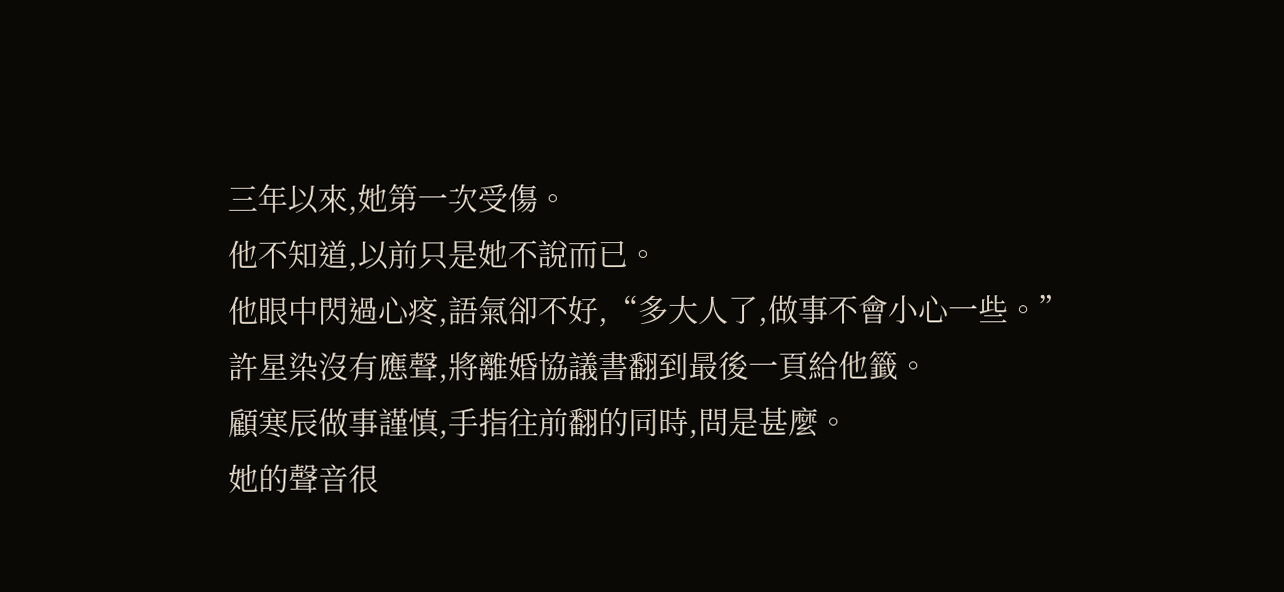三年以來,她第一次受傷。
他不知道,以前只是她不說而已。
他眼中閃過心疼,語氣卻不好,“多大人了,做事不會小心一些。”
許星染沒有應聲,將離婚協議書翻到最後一頁給他籤。
顧寒辰做事謹慎,手指往前翻的同時,問是甚麼。
她的聲音很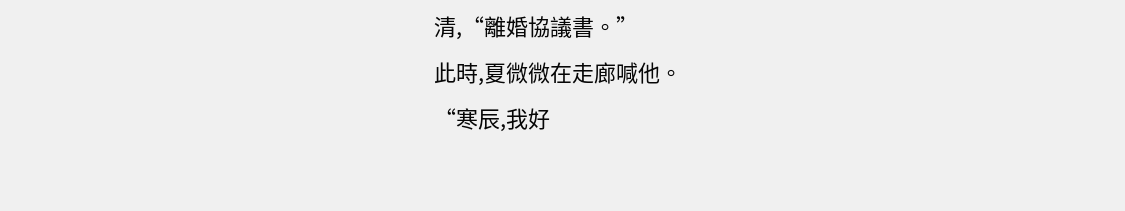清,“離婚協議書。”
此時,夏微微在走廊喊他。
“寒辰,我好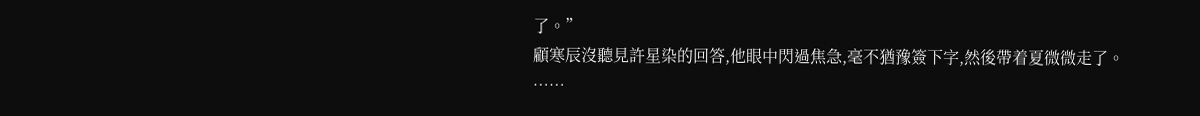了。”
顧寒辰沒聽見許星染的回答,他眼中閃過焦急,毫不猶豫簽下字,然後帶着夏微微走了。
……